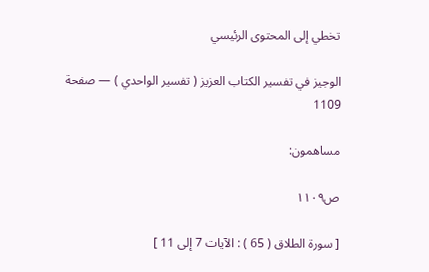تخطي إلى المحتوى الرئيسي

الوجيز في تفسير الكتاب العزيز ( تفسير الواحدي ) — صفحة 1109

مساهمون:

ص١١٠٩

[ سورة الطلاق ( 65 ) : الآيات 7 إلى 11 ]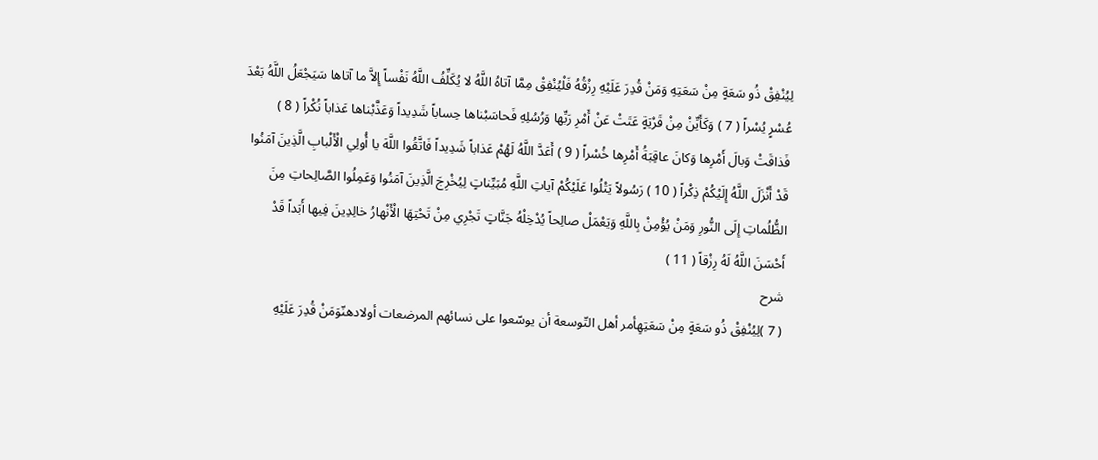لِيُنْفِقْ ذُو سَعَةٍ مِنْ سَعَتِهِ وَمَنْ قُدِرَ عَلَيْهِ رِزْقُهُ فَلْيُنْفِقْ مِمَّا آتاهُ اللَّهُ لا يُكَلِّفُ اللَّهُ نَفْساً إِلاَّ ما آتاها سَيَجْعَلُ اللَّهُ بَعْدَ عُسْرٍ يُسْراً ( 7 ) وَكَأَيِّنْ مِنْ قَرْيَةٍ عَتَتْ عَنْ أَمْرِ رَبِّها وَرُسُلِهِ فَحاسَبْناها حِساباً شَدِيداً وَعَذَّبْناها عَذاباً نُكْراً ( 8 ) فَذاقَتْ وَبالَ أَمْرِها وَكانَ عاقِبَةُ أَمْرِها خُسْراً ( 9 ) أَعَدَّ اللَّهُ لَهُمْ عَذاباً شَدِيداً فَاتَّقُوا اللَّهَ يا أُولِي الْأَلْبابِ الَّذِينَ آمَنُوا قَدْ أَنْزَلَ اللَّهُ إِلَيْكُمْ ذِكْراً ( 10 ) رَسُولاً يَتْلُوا عَلَيْكُمْ آياتِ اللَّهِ مُبَيِّناتٍ لِيُخْرِجَ الَّذِينَ آمَنُوا وَعَمِلُوا الصَّالِحاتِ مِنَ الظُّلُماتِ إِلَى النُّورِ وَمَنْ يُؤْمِنْ بِاللَّهِ وَيَعْمَلْ صالِحاً يُدْخِلْهُ جَنَّاتٍ تَجْرِي مِنْ تَحْتِهَا الْأَنْهارُ خالِدِينَ فِيها أَبَداً قَدْ أَحْسَنَ اللَّهُ لَهُ رِزْقاً ( 11 )
شرح
( 7 )لِيُنْفِقْ ذُو سَعَةٍ مِنْ سَعَتِهِأمر أهل التّوسعة أن يوسّعوا على نسائهم المرضعات أولادهنّوَمَنْ قُدِرَ عَلَيْهِ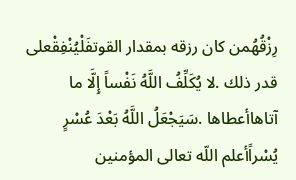رِزْقُهُمن كان رزقه بمقدار القوتفَلْيُنْفِقْعلى قدر ذلك .لا يُكَلِّفُ اللَّهُ نَفْساً إِلَّا ما آتاهاأعطاها .سَيَجْعَلُ اللَّهُ بَعْدَ عُسْرٍ يُسْراًأعلم اللّه تعالى المؤمنين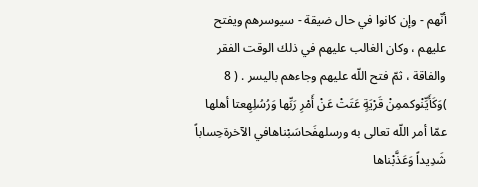أنّهم - وإن كانوا في حال ضيقة - سيوسرهم ويفتح عليهم ، وكان الغالب عليهم في ذلك الوقت الفقر والفاقة ، ثمّ فتح اللّه عليهم وجاءهم باليسر . ( 8 )وَكَأَيِّنْوكممِنْ قَرْيَةٍ عَتَتْ عَنْ أَمْرِ رَبِّها وَرُسُلِهِعتا أهلها عمّا أمر اللّه تعالى به ورسلهفَحاسَبْناهافي الآخرةحِساباً شَدِيداً وَعَذَّبْناها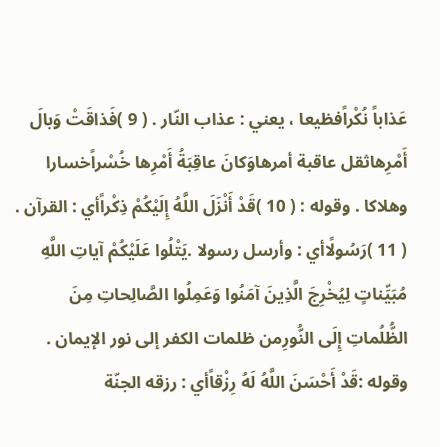عَذاباً نُكْراًفظيعا ، يعني : عذاب النّار . ( 9 )فَذاقَتْ وَبالَ أَمْرِهاثقل عاقبة أمرهاوَكانَ عاقِبَةُ أَمْرِها خُسْراًخسارا وهلاكا . وقوله : ( 10 )قَدْ أَنْزَلَ اللَّهُ إِلَيْكُمْ ذِكْراًأي : القرآن . ( 11 )رَسُولًاأي : وأرسل رسولا .يَتْلُوا عَلَيْكُمْ آياتِ اللَّهِ مُبَيِّناتٍ لِيُخْرِجَ الَّذِينَ آمَنُوا وَعَمِلُوا الصَّالِحاتِ مِنَ الظُّلُماتِ إِلَى النُّورِمن ظلمات الكفر إلى نور الإيمان . وقوله :قَدْ أَحْسَنَ اللَّهُ لَهُ رِزْقاًأي : رزقه الجنّة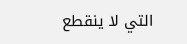التي لا ينقطع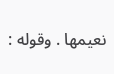نعيمها . وقوله :